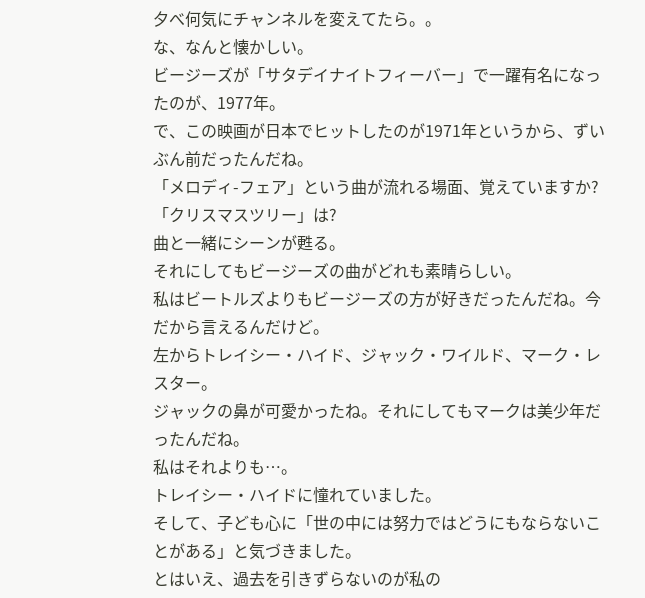夕べ何気にチャンネルを変えてたら。。
な、なんと懐かしい。
ビージーズが「サタデイナイトフィーバー」で一躍有名になったのが、1977年。
で、この映画が日本でヒットしたのが1971年というから、ずいぶん前だったんだね。
「メロディ-フェア」という曲が流れる場面、覚えていますか?
「クリスマスツリー」は?
曲と一緒にシーンが甦る。
それにしてもビージーズの曲がどれも素晴らしい。
私はビートルズよりもビージーズの方が好きだったんだね。今だから言えるんだけど。
左からトレイシー・ハイド、ジャック・ワイルド、マーク・レスター。
ジャックの鼻が可愛かったね。それにしてもマークは美少年だったんだね。
私はそれよりも…。
トレイシー・ハイドに憧れていました。
そして、子ども心に「世の中には努力ではどうにもならないことがある」と気づきました。
とはいえ、過去を引きずらないのが私の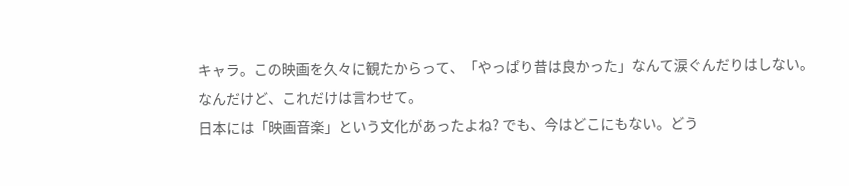キャラ。この映画を久々に観たからって、「やっぱり昔は良かった」なんて涙ぐんだりはしない。
なんだけど、これだけは言わせて。
日本には「映画音楽」という文化があったよね? でも、今はどこにもない。どう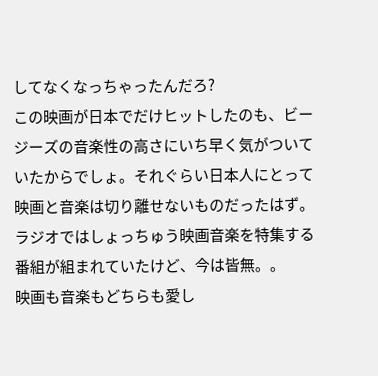してなくなっちゃったんだろ?
この映画が日本でだけヒットしたのも、ビージーズの音楽性の高さにいち早く気がついていたからでしょ。それぐらい日本人にとって映画と音楽は切り離せないものだったはず。
ラジオではしょっちゅう映画音楽を特集する番組が組まれていたけど、今は皆無。。
映画も音楽もどちらも愛し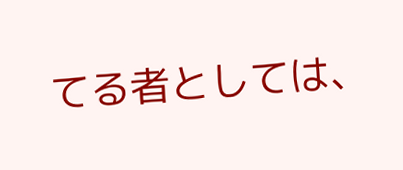てる者としては、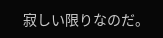寂しい限りなのだ。